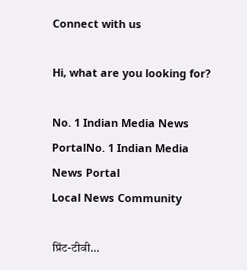Connect with us

Hi, what are you looking for?

No. 1 Indian Media News PortalNo. 1 Indian Media News Portal
Local News Community

प्रिंट-टीवी...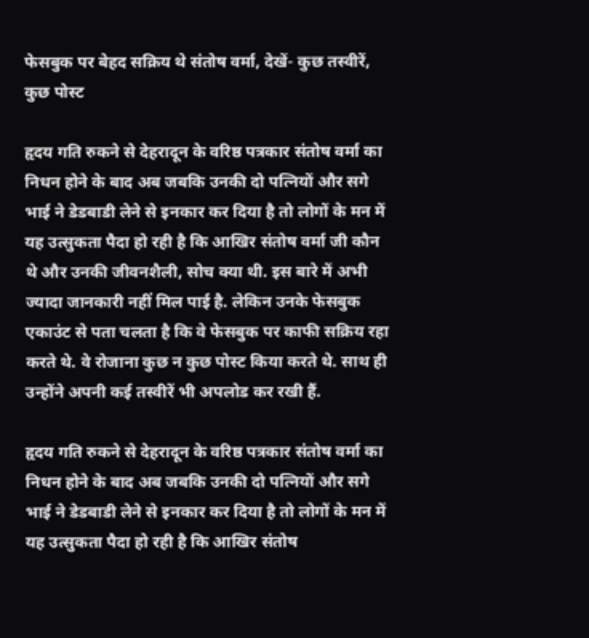फेसबुक पर बेहद सक्रिय थे संतोष वर्मा, देखें- कुछ तस्वीरें, कुछ पोस्ट

हृदय गति रुकने से देहरादून के वरिष्ठ पत्रकार संतोष वर्मा का निधन होने के बाद अब जबकि उनकी दो पत्नियों और सगे भाई ने डेडबाडी लेने से इनकार कर दिया है तो लोगों के मन में यह उत्सुकता पैदा हो रही है कि आखिर संतोष वर्मा जी कौन थे और उनकी जीवनशैली, सोच क्या थी. इस बारे में अभी ज्यादा जानकारी नहीं मिल पाई है. लेकिन उनके फेसबुक एकाउंट से पता चलता है कि वे फेसबुक पर काफी सक्रिय रहा करते थे. वे रोजाना कुछ न कुछ पोस्ट किया करते थे. साथ ही उन्होंने अपनी कई तस्वीरें भी अपलोड कर रखी हैं.

हृदय गति रुकने से देहरादून के वरिष्ठ पत्रकार संतोष वर्मा का निधन होने के बाद अब जबकि उनकी दो पत्नियों और सगे भाई ने डेडबाडी लेने से इनकार कर दिया है तो लोगों के मन में यह उत्सुकता पैदा हो रही है कि आखिर संतोष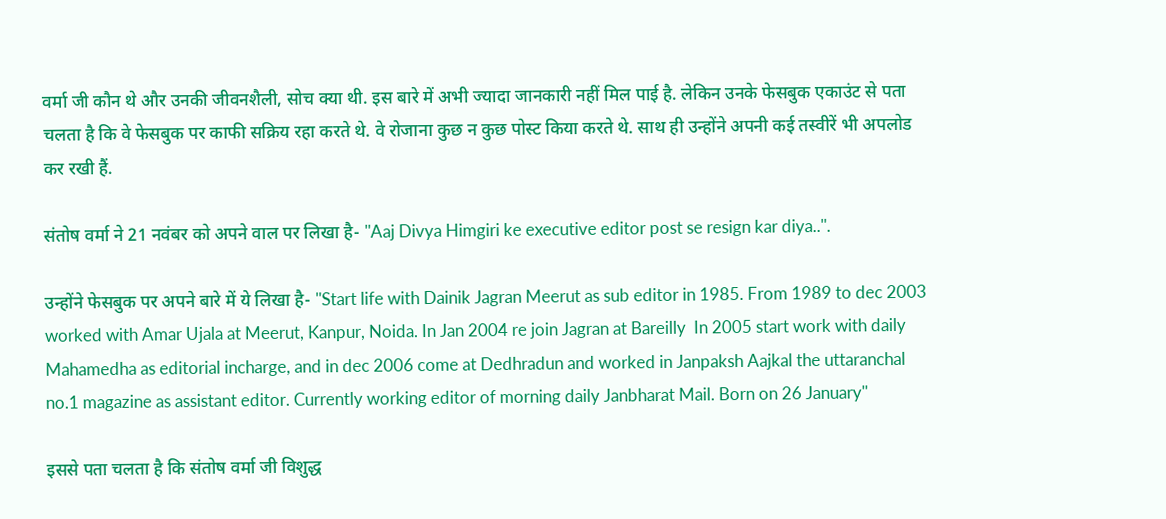वर्मा जी कौन थे और उनकी जीवनशैली, सोच क्या थी. इस बारे में अभी ज्यादा जानकारी नहीं मिल पाई है. लेकिन उनके फेसबुक एकाउंट से पता चलता है कि वे फेसबुक पर काफी सक्रिय रहा करते थे. वे रोजाना कुछ न कुछ पोस्ट किया करते थे. साथ ही उन्होंने अपनी कई तस्वीरें भी अपलोड कर रखी हैं.

संतोष वर्मा ने 21 नवंबर को अपने वाल पर लिखा है- ''Aaj Divya Himgiri ke executive editor post se resign kar diya..''.

उन्होंने फेसबुक पर अपने बारे में ये लिखा है- ''Start life with Dainik Jagran Meerut as sub editor in 1985. From 1989 to dec 2003 worked with Amar Ujala at Meerut, Kanpur, Noida. In Jan 2004 re join Jagran at Bareilly  In 2005 start work with daily Mahamedha as editorial incharge, and in dec 2006 come at Dedhradun and worked in Janpaksh Aajkal the uttaranchal no.1 magazine as assistant editor. Currently working editor of morning daily Janbharat Mail. Born on 26 January''

इससे पता चलता है कि संतोष वर्मा जी विशुद्ध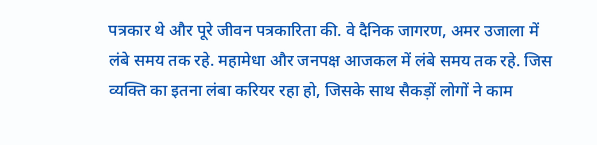पत्रकार थे और पूरे जीवन पत्रकारिता की. वे दैनिक जागरण, अमर उजाला में लंबे समय तक रहे. महामेधा और जनपक्ष आजकल में लंबे समय तक रहे. जिस व्यक्ति का इतना लंबा करियर रहा हो, जिसके साथ सैकड़ों लोगों ने काम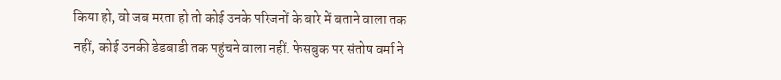किया हो, वो जब मरता हो तो कोई उनके परिजनों के बारे में बताने वाला तक नहीं, कोई उनकी डेडबाडी तक पहुंचने वाला नहीं. फेसबुक पर संतोष वर्मा ने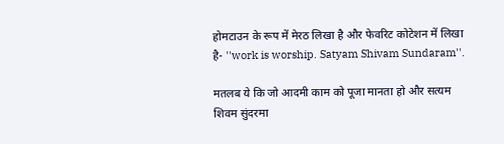होमटाउन के रूप में मेरठ लिखा है और फेवरिट कोटेशन में लिखा है- ''work is worship. Satyam Shivam Sundaram''.

मतलब ये कि जो आदमी काम को पूजा मानता हो और सत्यम शिवम सुंदरमा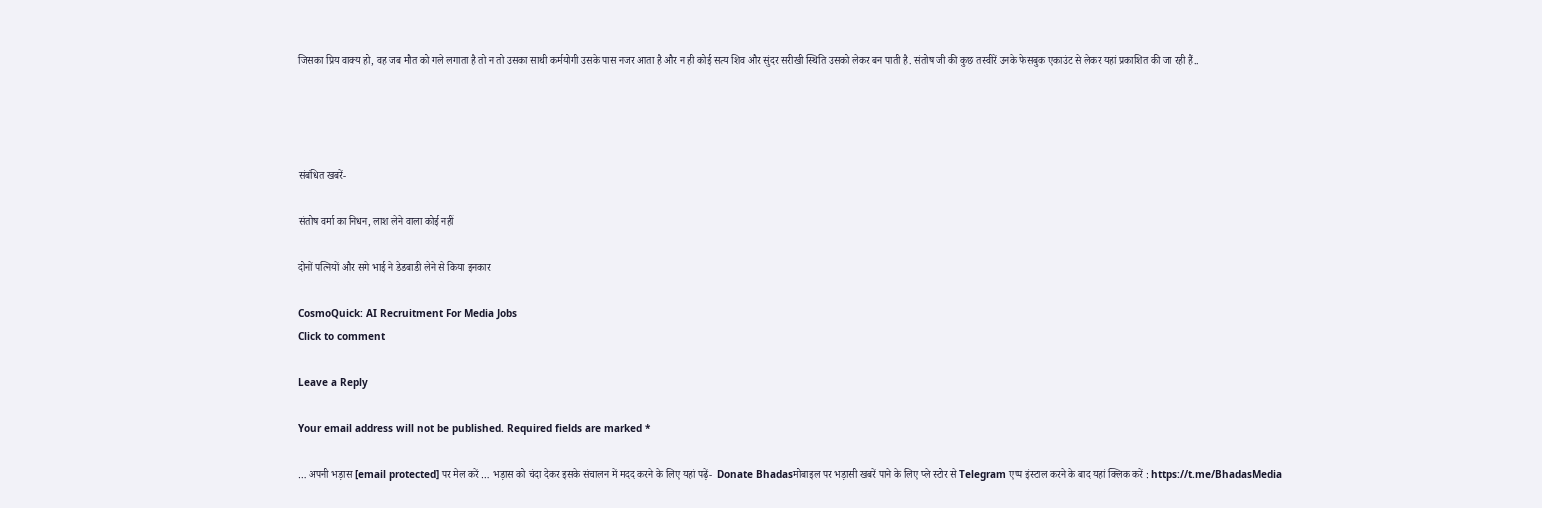जिसका प्रिय वाक्य हो, वह जब मौत को गले लगाता है तो न तो उसका साथी कर्मयोगी उसके पास नजर आता है और न ही कोई सत्य शिव और सुंदर सरीखी स्थिति उसको लेकर बन पाती है. संतोष जी की कुछ तस्वीरें उनके फेसबुक एकाउंट से लेकर यहां प्रकाशित की जा रही हैं..




संबंधित खबरें-

संतोष वर्मा का निधन, लाश लेने वाला कोई नहीं

दोनों पत्नियों और सगे भाई ने डेडबाडी लेने से किया इनकार

CosmoQuick: AI Recruitment For Media Jobs
Click to comment

Leave a Reply

Your email address will not be published. Required fields are marked *

… अपनी भड़ास [email protected] पर मेल करें … भड़ास को चंदा देकर इसके संचालन में मदद करने के लिए यहां पढ़ें-  Donate Bhadasमोबाइल पर भड़ासी खबरें पाने के लिए प्ले स्टोर से Telegram एप्प इंस्टाल करने के बाद यहां क्लिक करें : https://t.me/BhadasMedia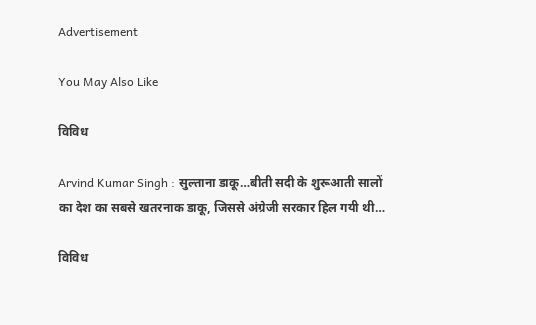Advertisement

You May Also Like

विविध

Arvind Kumar Singh : सुल्ताना डाकू…बीती सदी के शुरूआती सालों का देश का सबसे खतरनाक डाकू, जिससे अंग्रेजी सरकार हिल गयी थी…

विविध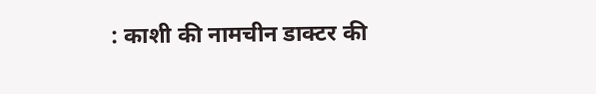: काशी की नामचीन डाक्टर की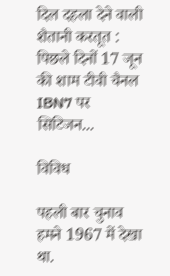दिल दहला देने वाली शैतानी करतूत : पिछले दिनों 17 जून की शाम टीवी चैनल IBN7 पर सिटिजन...

विविध

पहली बार चुनाव हमने 1967 में देखा था.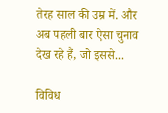तेरह साल की उम्र में. और अब पहली बार ऐसा चुनाव देख रहे हैं, जो इससे...

विविध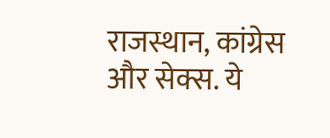राजस्थान, कांग्रेस और सेक्स. ये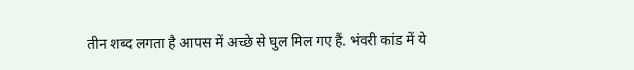तीन शब्द लगता है आपस में अच्छे से घुल मिल गए हैं. भंवरी कांड में ये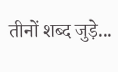तीनों शब्द जुड़े...